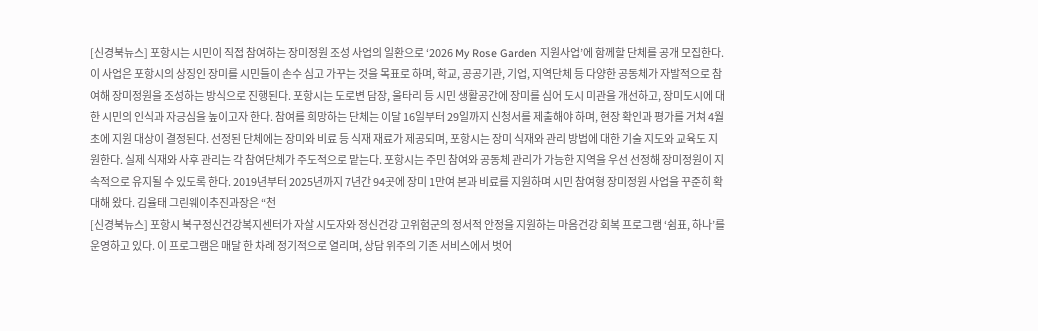[신경북뉴스] 포항시는 시민이 직접 참여하는 장미정원 조성 사업의 일환으로 ‘2026 My Rose Garden 지원사업’에 함께할 단체를 공개 모집한다. 이 사업은 포항시의 상징인 장미를 시민들이 손수 심고 가꾸는 것을 목표로 하며, 학교, 공공기관, 기업, 지역단체 등 다양한 공동체가 자발적으로 참여해 장미정원을 조성하는 방식으로 진행된다. 포항시는 도로변 담장, 울타리 등 시민 생활공간에 장미를 심어 도시 미관을 개선하고, 장미도시에 대한 시민의 인식과 자긍심을 높이고자 한다. 참여를 희망하는 단체는 이달 16일부터 29일까지 신청서를 제출해야 하며, 현장 확인과 평가를 거쳐 4월 초에 지원 대상이 결정된다. 선정된 단체에는 장미와 비료 등 식재 재료가 제공되며, 포항시는 장미 식재와 관리 방법에 대한 기술 지도와 교육도 지원한다. 실제 식재와 사후 관리는 각 참여단체가 주도적으로 맡는다. 포항시는 주민 참여와 공동체 관리가 가능한 지역을 우선 선정해 장미정원이 지속적으로 유지될 수 있도록 한다. 2019년부터 2025년까지 7년간 94곳에 장미 1만여 본과 비료를 지원하며 시민 참여형 장미정원 사업을 꾸준히 확대해 왔다. 김율태 그린웨이추진과장은 “천
[신경북뉴스] 포항시 북구정신건강복지센터가 자살 시도자와 정신건강 고위험군의 정서적 안정을 지원하는 마음건강 회복 프로그램 ‘쉼표, 하나’를 운영하고 있다. 이 프로그램은 매달 한 차례 정기적으로 열리며, 상담 위주의 기존 서비스에서 벗어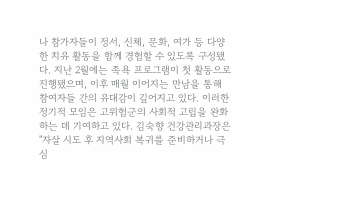나 참가자들이 정서, 신체, 문화, 여가 등 다양한 치유 활동을 함께 경험할 수 있도록 구성됐다. 지난 2월에는 족욕 프로그램이 첫 활동으로 진행됐으며, 이후 매월 이어지는 만남을 통해 참여자들 간의 유대감이 깊어지고 있다. 이러한 정기적 모임은 고위험군의 사회적 고립을 완화하는 데 기여하고 있다. 김숙향 건강관리과장은 "자살 시도 후 지역사회 복귀를 준비하거나 극심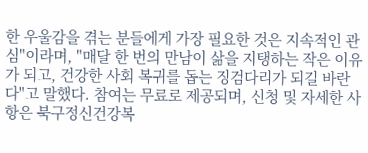한 우울감을 겪는 분들에게 가장 필요한 것은 지속적인 관심"이라며, "매달 한 번의 만남이 삶을 지탱하는 작은 이유가 되고, 건강한 사회 복귀를 돕는 징검다리가 되길 바란다"고 말했다. 참여는 무료로 제공되며, 신청 및 자세한 사항은 북구정신건강복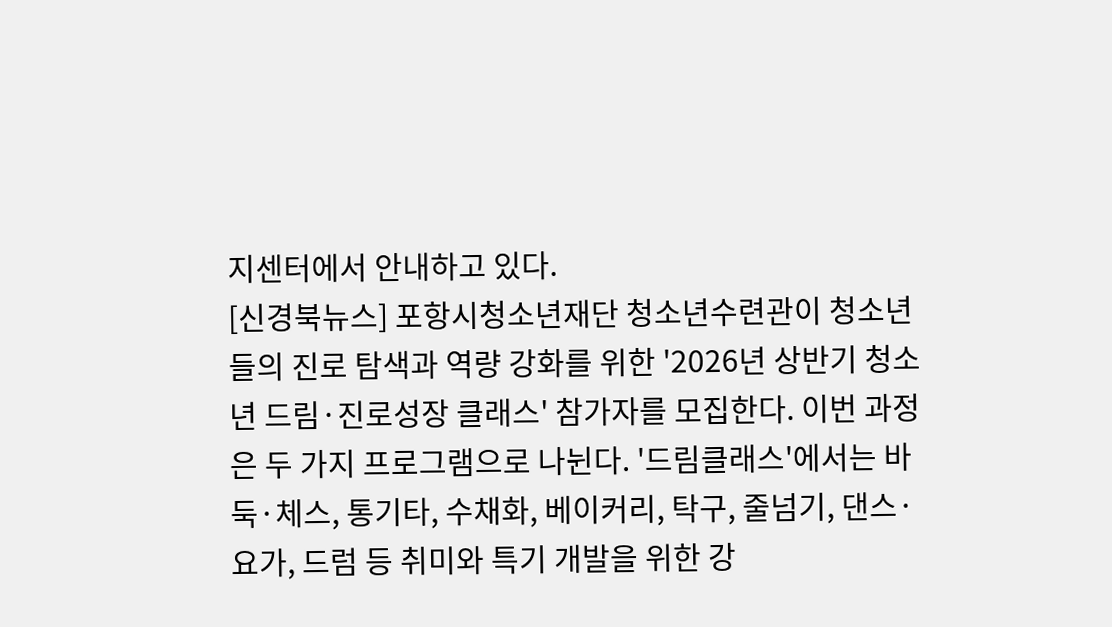지센터에서 안내하고 있다.
[신경북뉴스] 포항시청소년재단 청소년수련관이 청소년들의 진로 탐색과 역량 강화를 위한 '2026년 상반기 청소년 드림·진로성장 클래스' 참가자를 모집한다. 이번 과정은 두 가지 프로그램으로 나뉜다. '드림클래스'에서는 바둑·체스, 통기타, 수채화, 베이커리, 탁구, 줄넘기, 댄스·요가, 드럼 등 취미와 특기 개발을 위한 강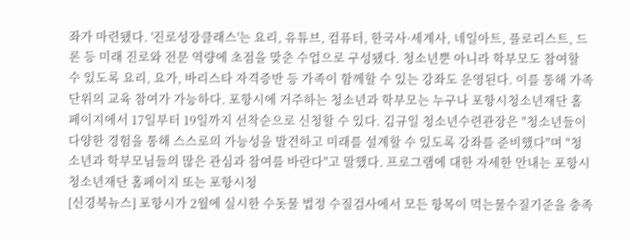좌가 마련됐다. '진로성장클래스'는 요리, 유튜브, 컴퓨터, 한국사·세계사, 네일아트, 플로리스트, 드론 등 미래 진로와 전문 역량에 초점을 맞춘 수업으로 구성됐다. 청소년뿐 아니라 학부모도 참여할 수 있도록 요리, 요가, 바리스타 자격증반 등 가족이 함께할 수 있는 강좌도 운영된다. 이를 통해 가족 단위의 교육 참여가 가능하다. 포항시에 거주하는 청소년과 학부모는 누구나 포항시청소년재단 홈페이지에서 17일부터 19일까지 선착순으로 신청할 수 있다. 김규일 청소년수련관장은 "청소년들이 다양한 경험을 통해 스스로의 가능성을 발견하고 미래를 설계할 수 있도록 강좌를 준비했다"며 "청소년과 학부모님들의 많은 관심과 참여를 바란다"고 말했다. 프로그램에 대한 자세한 안내는 포항시 청소년재단 홈페이지 또는 포항시청
[신경북뉴스] 포항시가 2월에 실시한 수돗물 법정 수질검사에서 모든 항목이 먹는물수질기준을 충족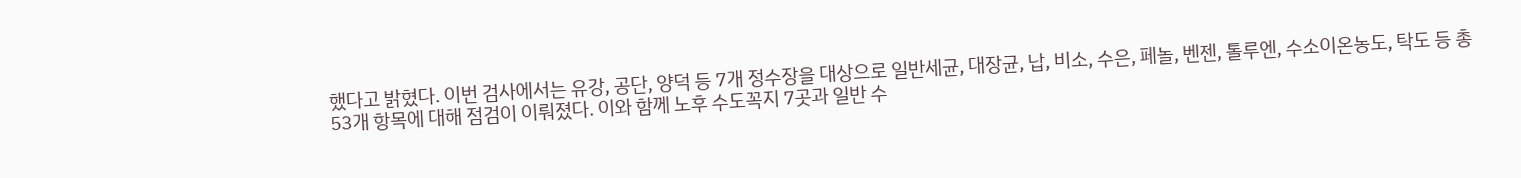했다고 밝혔다. 이번 검사에서는 유강, 공단, 양덕 등 7개 정수장을 대상으로 일반세균, 대장균, 납, 비소, 수은, 페놀, 벤젠, 톨루엔, 수소이온농도, 탁도 등 총 53개 항목에 대해 점검이 이뤄졌다. 이와 함께 노후 수도꼭지 7곳과 일반 수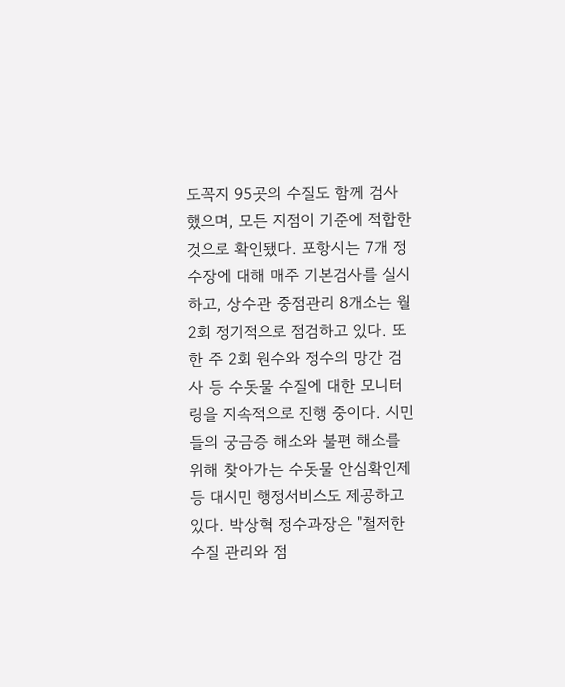도꼭지 95곳의 수질도 함께 검사했으며, 모든 지점이 기준에 적합한 것으로 확인됐다. 포항시는 7개 정수장에 대해 매주 기본검사를 실시하고, 상수관 중점관리 8개소는 월 2회 정기적으로 점검하고 있다. 또한 주 2회 원수와 정수의 망간 검사 등 수돗물 수질에 대한 모니터링을 지속적으로 진행 중이다. 시민들의 궁금증 해소와 불편 해소를 위해 찾아가는 수돗물 안심확인제 등 대시민 행정서비스도 제공하고 있다. 박상혁 정수과장은 "철저한 수질 관리와 점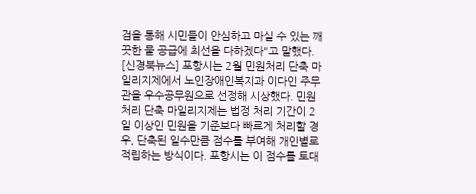검을 통해 시민들이 안심하고 마실 수 있는 깨끗한 물 공급에 최선을 다하겠다"고 말했다.
[신경북뉴스] 포항시는 2월 민원처리 단축 마일리지제에서 노인장애인복지과 이다인 주무관을 우수공무원으로 선정해 시상했다. 민원처리 단축 마일리지제는 법정 처리 기간이 2일 이상인 민원을 기준보다 빠르게 처리할 경우, 단축된 일수만큼 점수를 부여해 개인별로 적립하는 방식이다. 포항시는 이 점수를 토대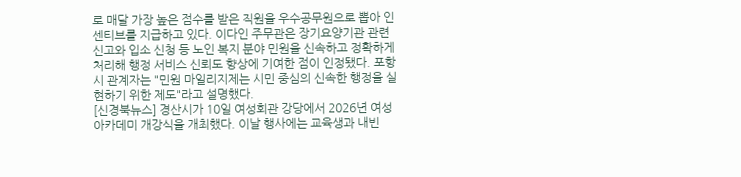로 매달 가장 높은 점수를 받은 직원을 우수공무원으로 뽑아 인센티브를 지급하고 있다. 이다인 주무관은 장기요양기관 관련 신고와 입소 신청 등 노인 복지 분야 민원을 신속하고 정확하게 처리해 행정 서비스 신뢰도 향상에 기여한 점이 인정됐다. 포항시 관계자는 "민원 마일리지제는 시민 중심의 신속한 행정을 실현하기 위한 제도"라고 설명했다.
[신경북뉴스] 경산시가 10일 여성회관 강당에서 2026년 여성아카데미 개강식을 개최했다. 이날 행사에는 교육생과 내빈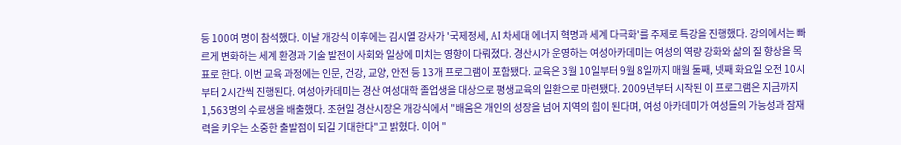등 100여 명이 참석했다. 이날 개강식 이후에는 김시열 강사가 '국제정세, AI 차세대 에너지 혁명과 세계 다극화'를 주제로 특강을 진행했다. 강의에서는 빠르게 변화하는 세계 환경과 기술 발전이 사회와 일상에 미치는 영향이 다뤄졌다. 경산시가 운영하는 여성아카데미는 여성의 역량 강화와 삶의 질 향상을 목표로 한다. 이번 교육 과정에는 인문, 건강, 교양, 안전 등 13개 프로그램이 포함됐다. 교육은 3월 10일부터 9월 8일까지 매월 둘째, 넷째 화요일 오전 10시부터 2시간씩 진행된다. 여성아카데미는 경산 여성대학 졸업생을 대상으로 평생교육의 일환으로 마련됐다. 2009년부터 시작된 이 프로그램은 지금까지 1,563명의 수료생을 배출했다. 조현일 경산시장은 개강식에서 "배움은 개인의 성장을 넘어 지역의 힘이 된다며, 여성 아카데미가 여성들의 가능성과 잠재력을 키우는 소중한 출발점이 되길 기대한다"고 밝혔다. 이어 "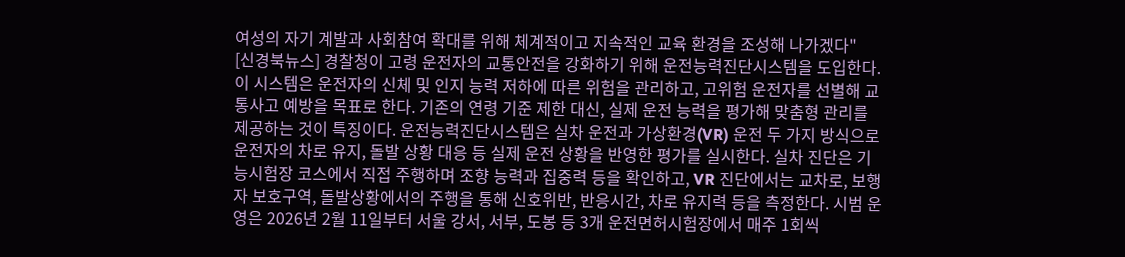여성의 자기 계발과 사회참여 확대를 위해 체계적이고 지속적인 교육 환경을 조성해 나가겠다"
[신경북뉴스] 경찰청이 고령 운전자의 교통안전을 강화하기 위해 운전능력진단시스템을 도입한다. 이 시스템은 운전자의 신체 및 인지 능력 저하에 따른 위험을 관리하고, 고위험 운전자를 선별해 교통사고 예방을 목표로 한다. 기존의 연령 기준 제한 대신, 실제 운전 능력을 평가해 맞춤형 관리를 제공하는 것이 특징이다. 운전능력진단시스템은 실차 운전과 가상환경(VR) 운전 두 가지 방식으로 운전자의 차로 유지, 돌발 상황 대응 등 실제 운전 상황을 반영한 평가를 실시한다. 실차 진단은 기능시험장 코스에서 직접 주행하며 조향 능력과 집중력 등을 확인하고, VR 진단에서는 교차로, 보행자 보호구역, 돌발상황에서의 주행을 통해 신호위반, 반응시간, 차로 유지력 등을 측정한다. 시범 운영은 2026년 2월 11일부터 서울 강서, 서부, 도봉 등 3개 운전면허시험장에서 매주 1회씩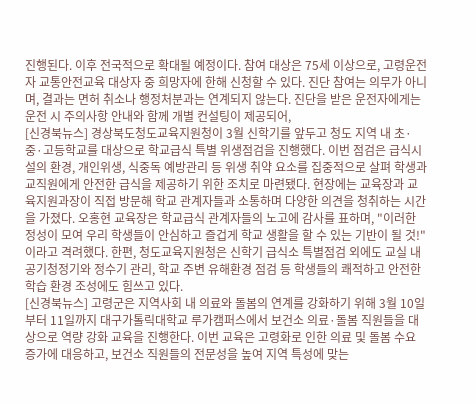진행된다. 이후 전국적으로 확대될 예정이다. 참여 대상은 75세 이상으로, 고령운전자 교통안전교육 대상자 중 희망자에 한해 신청할 수 있다. 진단 참여는 의무가 아니며, 결과는 면허 취소나 행정처분과는 연계되지 않는다. 진단을 받은 운전자에게는 운전 시 주의사항 안내와 함께 개별 컨설팅이 제공되어,
[신경북뉴스] 경상북도청도교육지원청이 3월 신학기를 앞두고 청도 지역 내 초·중·고등학교를 대상으로 학교급식 특별 위생점검을 진행했다. 이번 점검은 급식시설의 환경, 개인위생, 식중독 예방관리 등 위생 취약 요소를 집중적으로 살펴 학생과 교직원에게 안전한 급식을 제공하기 위한 조치로 마련됐다. 현장에는 교육장과 교육지원과장이 직접 방문해 학교 관계자들과 소통하며 다양한 의견을 청취하는 시간을 가졌다. 오홍현 교육장은 학교급식 관계자들의 노고에 감사를 표하며, "이러한 정성이 모여 우리 학생들이 안심하고 즐겁게 학교 생활을 할 수 있는 기반이 될 것!"이라고 격려했다. 한편, 청도교육지원청은 신학기 급식소 특별점검 외에도 교실 내 공기청정기와 정수기 관리, 학교 주변 유해환경 점검 등 학생들의 쾌적하고 안전한 학습 환경 조성에도 힘쓰고 있다.
[신경북뉴스] 고령군은 지역사회 내 의료와 돌봄의 연계를 강화하기 위해 3월 10일부터 11일까지 대구가톨릭대학교 루가캠퍼스에서 보건소 의료·돌봄 직원들을 대상으로 역량 강화 교육을 진행한다. 이번 교육은 고령화로 인한 의료 및 돌봄 수요 증가에 대응하고, 보건소 직원들의 전문성을 높여 지역 특성에 맞는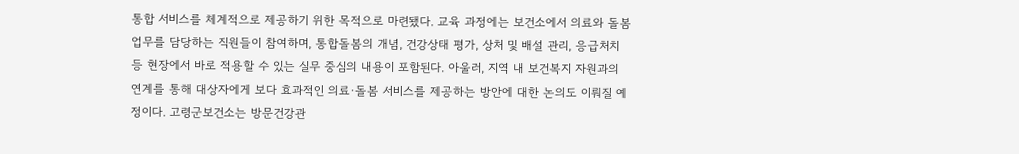통합 서비스를 체계적으로 제공하기 위한 목적으로 마련됐다. 교육 과정에는 보건소에서 의료와 돌봄 업무를 담당하는 직원들이 참여하며, 통합돌봄의 개념, 건강상태 평가, 상처 및 배설 관리, 응급처치 등 현장에서 바로 적용할 수 있는 실무 중심의 내용이 포함된다. 아울러, 지역 내 보건복지 자원과의 연계를 통해 대상자에게 보다 효과적인 의료·돌봄 서비스를 제공하는 방안에 대한 논의도 이뤄질 예정이다. 고령군보건소는 방문건강관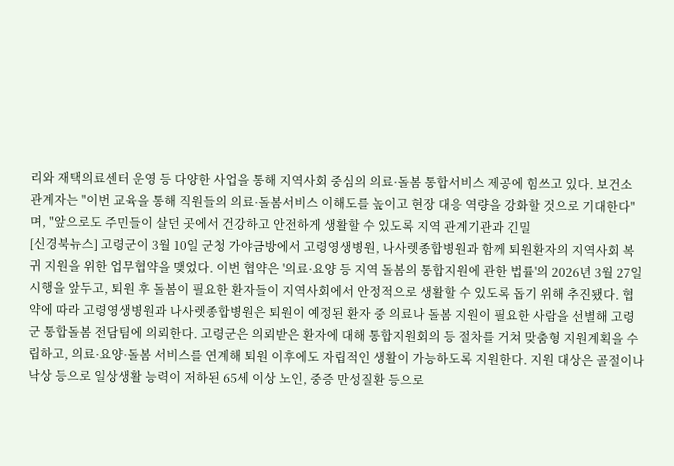리와 재택의료센터 운영 등 다양한 사업을 통해 지역사회 중심의 의료·돌봄 통합서비스 제공에 힘쓰고 있다. 보건소 관계자는 "이번 교육을 통해 직원들의 의료·돌봄서비스 이해도를 높이고 현장 대응 역량을 강화할 것으로 기대한다"며, "앞으로도 주민들이 살던 곳에서 건강하고 안전하게 생활할 수 있도록 지역 관계기관과 긴밀
[신경북뉴스] 고령군이 3월 10일 군청 가야금방에서 고령영생병원, 나사렛종합병원과 함께 퇴원환자의 지역사회 복귀 지원을 위한 업무협약을 맺었다. 이번 협약은 '의료·요양 등 지역 돌봄의 통합지원에 관한 법률'의 2026년 3월 27일 시행을 앞두고, 퇴원 후 돌봄이 필요한 환자들이 지역사회에서 안정적으로 생활할 수 있도록 돕기 위해 추진됐다. 협약에 따라 고령영생병원과 나사렛종합병원은 퇴원이 예정된 환자 중 의료나 돌봄 지원이 필요한 사람을 선별해 고령군 통합돌봄 전담팀에 의뢰한다. 고령군은 의뢰받은 환자에 대해 통합지원회의 등 절차를 거쳐 맞춤형 지원계획을 수립하고, 의료·요양·돌봄 서비스를 연계해 퇴원 이후에도 자립적인 생활이 가능하도록 지원한다. 지원 대상은 골절이나 낙상 등으로 일상생활 능력이 저하된 65세 이상 노인, 중증 만성질환 등으로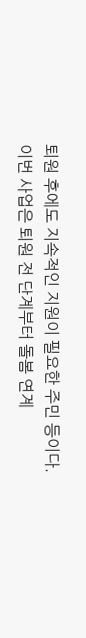퇴원 후에도 지속적인 지원이 필요한 주민 등이다. 이번 사업은 퇴원 전 단계부터 돌봄 연계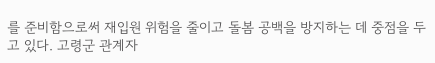를 준비함으로써 재입원 위험을 줄이고 돌봄 공백을 방지하는 데 중점을 두고 있다. 고령군 관계자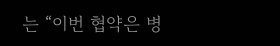는 “이번 협약은 병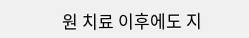원 치료 이후에도 지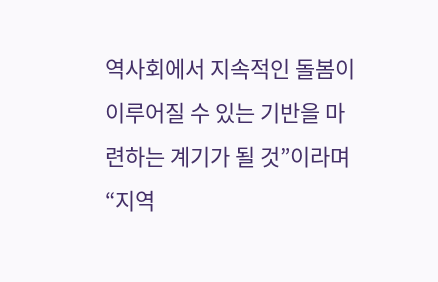역사회에서 지속적인 돌봄이 이루어질 수 있는 기반을 마련하는 계기가 될 것”이라며 “지역